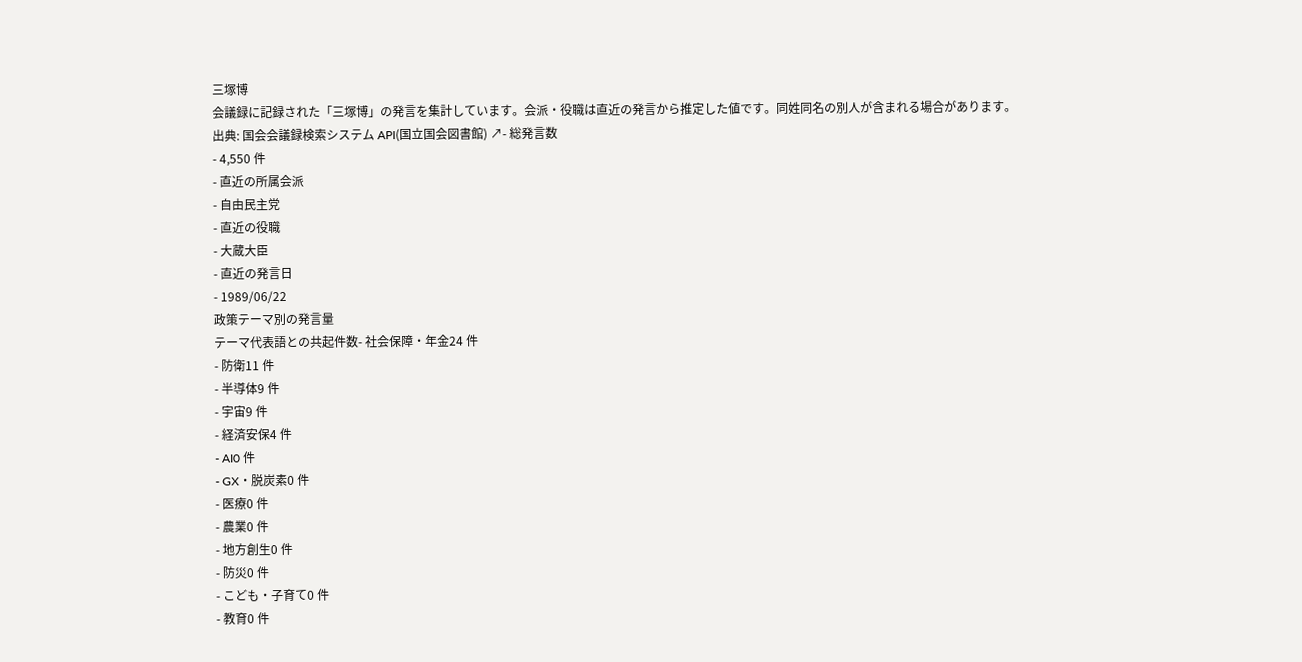三塚博
会議録に記録された「三塚博」の発言を集計しています。会派・役職は直近の発言から推定した値です。同姓同名の別人が含まれる場合があります。
出典: 国会会議録検索システム API(国立国会図書館) ↗- 総発言数
- 4,550 件
- 直近の所属会派
- 自由民主党
- 直近の役職
- 大蔵大臣
- 直近の発言日
- 1989/06/22
政策テーマ別の発言量
テーマ代表語との共起件数- 社会保障・年金24 件
- 防衛11 件
- 半導体9 件
- 宇宙9 件
- 経済安保4 件
- AI0 件
- GX・脱炭素0 件
- 医療0 件
- 農業0 件
- 地方創生0 件
- 防災0 件
- こども・子育て0 件
- 教育0 件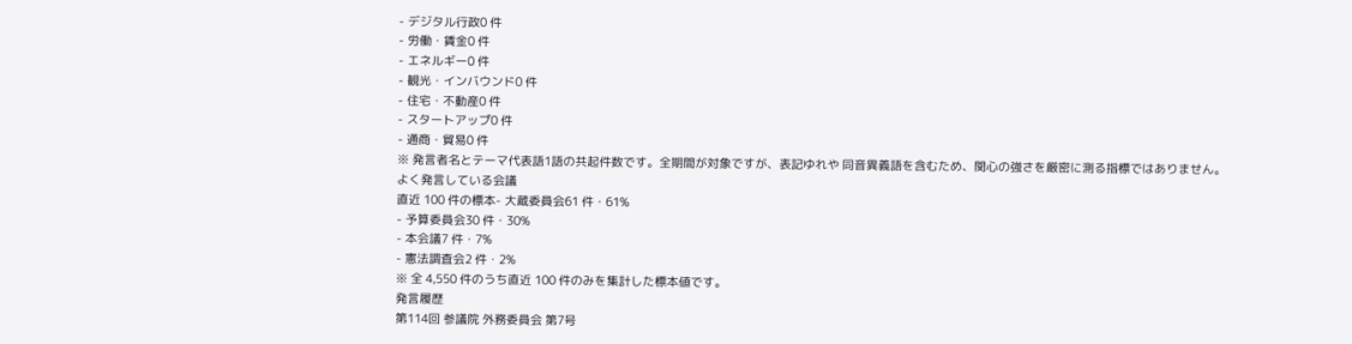- デジタル行政0 件
- 労働・賃金0 件
- エネルギー0 件
- 観光・インバウンド0 件
- 住宅・不動産0 件
- スタートアップ0 件
- 通商・貿易0 件
※ 発言者名とテーマ代表語1語の共起件数です。全期間が対象ですが、表記ゆれや 同音異義語を含むため、関心の強さを厳密に測る指標ではありません。
よく発言している会議
直近 100 件の標本- 大蔵委員会61 件・61%
- 予算委員会30 件・30%
- 本会議7 件・7%
- 憲法調査会2 件・2%
※ 全 4,550 件のうち直近 100 件のみを集計した標本値です。
発言履歴
第114回 参議院 外務委員会 第7号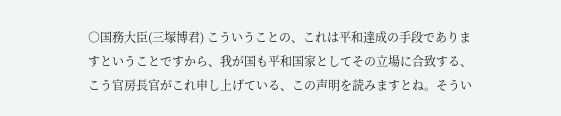○国務大臣(三塚博君) こういうことの、これは平和達成の手段でありますということですから、我が国も平和国家としてその立場に合致する、こう官房長官がこれ申し上げている、この声明を読みますとね。そうい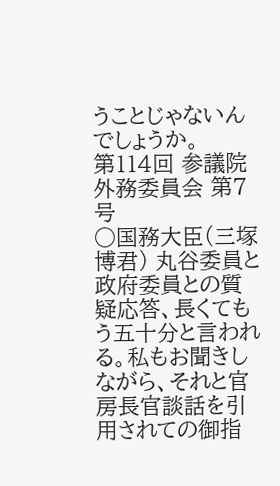うことじゃないんでしょうか。
第114回 参議院 外務委員会 第7号
○国務大臣(三塚博君) 丸谷委員と政府委員との質疑応答、長くてもう五十分と言われる。私もお聞きしながら、それと官房長官談話を引用されての御指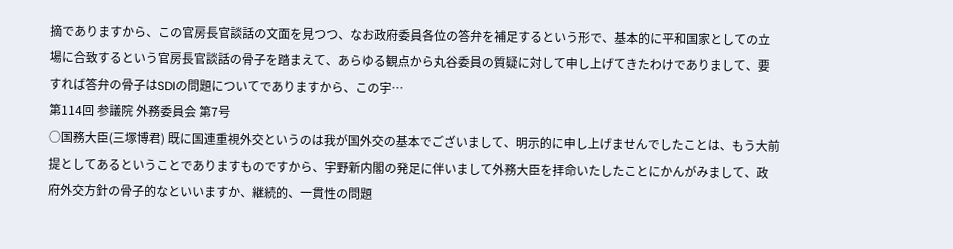摘でありますから、この官房長官談話の文面を見つつ、なお政府委員各位の答弁を補足するという形で、基本的に平和国家としての立場に合致するという官房長官談話の骨子を踏まえて、あらゆる観点から丸谷委員の質疑に対して申し上げてきたわけでありまして、要すれば答弁の骨子はSDIの問題についてでありますから、この宇…
第114回 参議院 外務委員会 第7号
○国務大臣(三塚博君) 既に国連重視外交というのは我が国外交の基本でございまして、明示的に申し上げませんでしたことは、もう大前提としてあるということでありますものですから、宇野新内閣の発足に伴いまして外務大臣を拝命いたしたことにかんがみまして、政府外交方針の骨子的なといいますか、継続的、一貫性の問題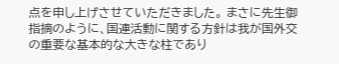点を申し上げさせていただきました。 まさに先生御指摘のように、国連活動に関する方針は我が国外交の重要な基本的な大きな柱であり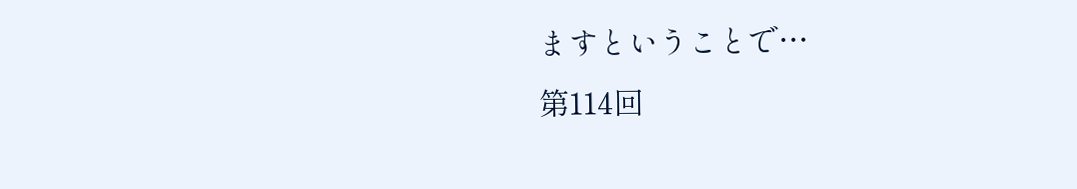ますということで…
第114回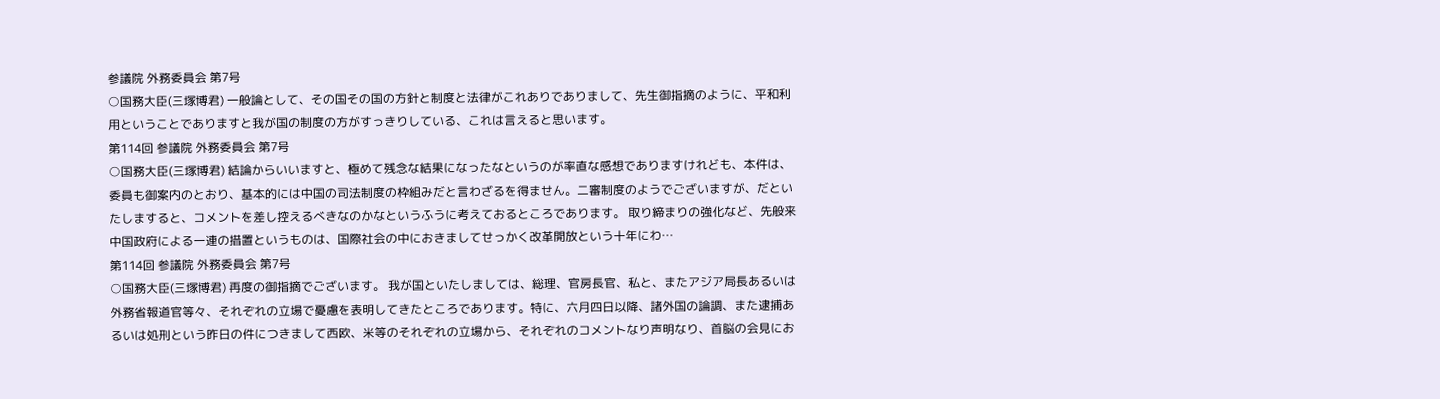参議院 外務委員会 第7号
○国務大臣(三塚博君) 一般論として、その国その国の方針と制度と法律がこれありでありまして、先生御指摘のように、平和利用ということでありますと我が国の制度の方がすっきりしている、これは言えると思います。
第114回 参議院 外務委員会 第7号
○国務大臣(三塚博君) 結論からいいますと、極めて残念な結果になったなというのが率直な感想でありますけれども、本件は、委員も御案内のとおり、基本的には中国の司法制度の枠組みだと言わざるを得ません。二審制度のようでございますが、だといたしますると、コメントを差し控えるべきなのかなというふうに考えておるところであります。 取り締まりの強化など、先般来中国政府による一連の措置というものは、国際社会の中におきましてせっかく改革開放という十年にわ…
第114回 参議院 外務委員会 第7号
○国務大臣(三塚博君) 再度の御指摘でございます。 我が国といたしましては、総理、官房長官、私と、またアジア局長あるいは外務省報道官等々、それぞれの立場で憂慮を表明してきたところであります。特に、六月四日以降、諸外国の論調、また逮捕あるいは処刑という昨日の件につきまして西欧、米等のそれぞれの立場から、それぞれのコメントなり声明なり、首脳の会見にお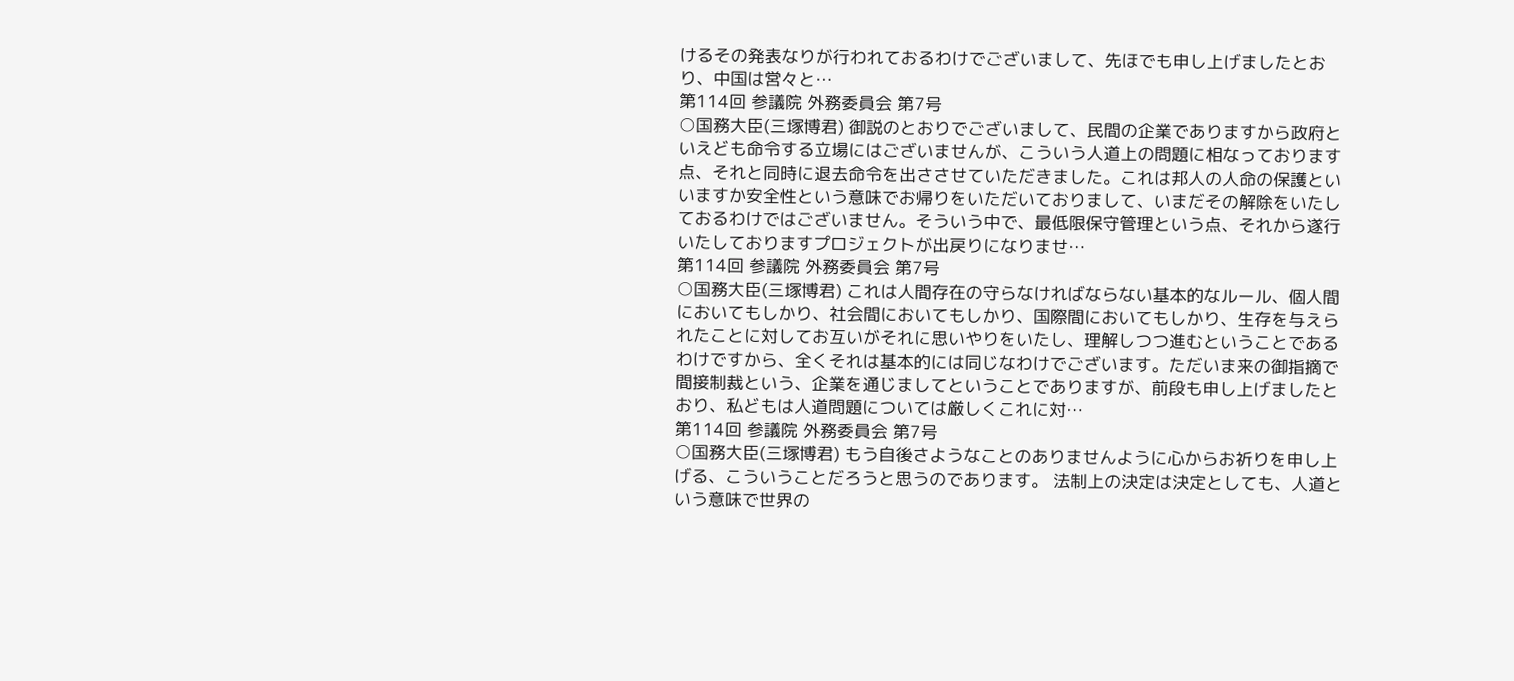けるその発表なりが行われておるわけでございまして、先ほでも申し上げましたとおり、中国は営々と…
第114回 参議院 外務委員会 第7号
○国務大臣(三塚博君) 御説のとおりでございまして、民間の企業でありますから政府といえども命令する立場にはございませんが、こういう人道上の問題に相なっております点、それと同時に退去命令を出ささせていただきました。これは邦人の人命の保護といいますか安全性という意味でお帰りをいただいておりまして、いまだその解除をいたしておるわけではございません。そういう中で、最低限保守管理という点、それから遂行いたしておりますプロジェクトが出戻りになりませ…
第114回 参議院 外務委員会 第7号
○国務大臣(三塚博君) これは人間存在の守らなければならない基本的なルール、個人間においてもしかり、社会間においてもしかり、国際間においてもしかり、生存を与えられたことに対してお互いがそれに思いやりをいたし、理解しつつ進むということであるわけですから、全くそれは基本的には同じなわけでございます。ただいま来の御指摘で間接制裁という、企業を通じましてということでありますが、前段も申し上げましたとおり、私どもは人道問題については厳しくこれに対…
第114回 参議院 外務委員会 第7号
○国務大臣(三塚博君) もう自後さようなことのありませんように心からお祈りを申し上げる、こういうことだろうと思うのであります。 法制上の決定は決定としても、人道という意味で世界の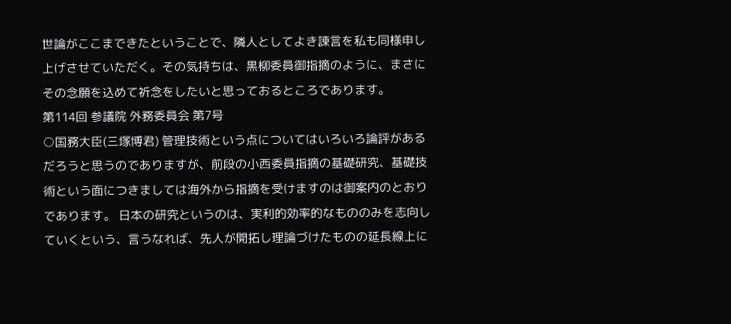世論がここまできたということで、隣人としてよき諌言を私も同様申し上げさせていただく。その気持ちは、黒柳委員御指摘のように、まさにその念願を込めて祈念をしたいと思っておるところであります。
第114回 参議院 外務委員会 第7号
○国務大臣(三塚博君) 管理技術という点についてはいろいろ論評があるだろうと思うのでありますが、前段の小西委員指摘の基礎研究、基礎技術という面につきましては海外から指摘を受けますのは御案内のとおりであります。 日本の研究というのは、実利的効率的なもののみを志向していくという、言うなれば、先人が開拓し理論づけたものの延長線上に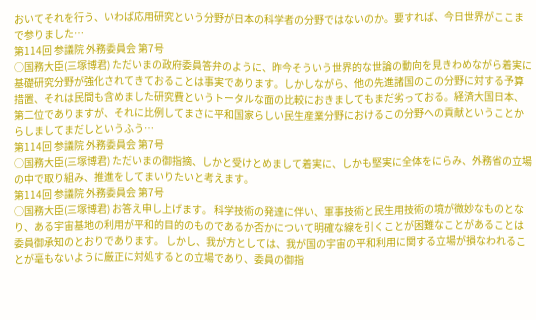おいてそれを行う、いわば応用研究という分野が日本の科学者の分野ではないのか。要すれば、今日世界がここまで参りました…
第114回 参議院 外務委員会 第7号
○国務大臣(三塚博君) ただいまの政府委員答弁のように、昨今そういう世界的な世論の動向を見きわめながら着実に基礎研究分野が強化されてきておることは事実であります。しかしながら、他の先進諸国のこの分野に対する予算措置、それは民間も含めました研究費というトータルな面の比較におきましてもまだ劣っておる。経済大国日本、第二位でありますが、それに比例してまさに平和国家らしい民生産業分野におけるこの分野への貢献ということからしましてまだしというふう…
第114回 参議院 外務委員会 第7号
○国務大臣(三塚博君) ただいまの御指摘、しかと受けとめまして着実に、しかも堅実に全体をにらみ、外務省の立場の中で取り組み、推進をしてまいりたいと考えます。
第114回 参議院 外務委員会 第7号
○国務大臣(三塚博君) お答え申し上げます。 科学技術の発達に伴い、軍事技術と民生用技術の境が微妙なものとなり、ある宇宙基地の利用が平和的目的のものであるか否かについて明確な線を引くことが困難なことがあることは委員御承知のとおりであります。 しかし、我が方としては、我が国の宇宙の平和利用に関する立場が損なわれることが毫もないように厳正に対処するとの立場であり、委員の御指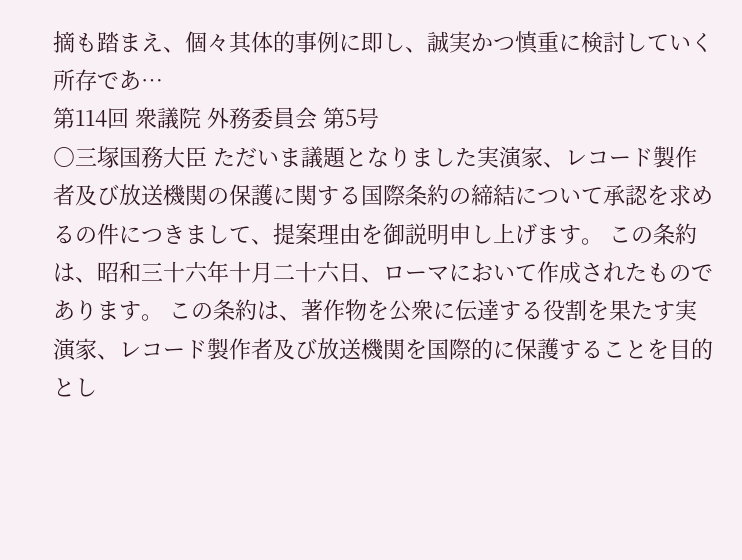摘も踏まえ、個々其体的事例に即し、誠実かつ慎重に検討していく所存であ…
第114回 衆議院 外務委員会 第5号
○三塚国務大臣 ただいま議題となりました実演家、レコード製作者及び放送機関の保護に関する国際条約の締結について承認を求めるの件につきまして、提案理由を御説明申し上げます。 この条約は、昭和三十六年十月二十六日、ローマにおいて作成されたものであります。 この条約は、著作物を公衆に伝達する役割を果たす実演家、レコード製作者及び放送機関を国際的に保護することを目的とし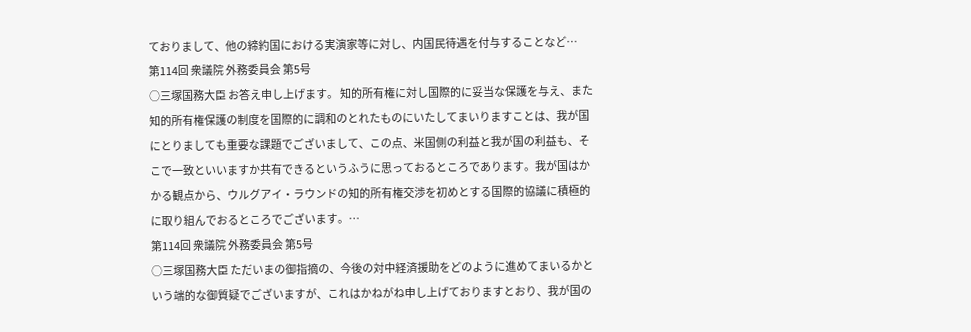ておりまして、他の締約国における実演家等に対し、内国民待遇を付与することなど…
第114回 衆議院 外務委員会 第5号
○三塚国務大臣 お答え申し上げます。 知的所有権に対し国際的に妥当な保護を与え、また知的所有権保護の制度を国際的に調和のとれたものにいたしてまいりますことは、我が国にとりましても重要な課題でございまして、この点、米国側の利益と我が国の利益も、そこで一致といいますか共有できるというふうに思っておるところであります。我が国はかかる観点から、ウルグアイ・ラウンドの知的所有権交渉を初めとする国際的協議に積極的に取り組んでおるところでございます。…
第114回 衆議院 外務委員会 第5号
○三塚国務大臣 ただいまの御指摘の、今後の対中経済援助をどのように進めてまいるかという端的な御質疑でございますが、これはかねがね申し上げておりますとおり、我が国の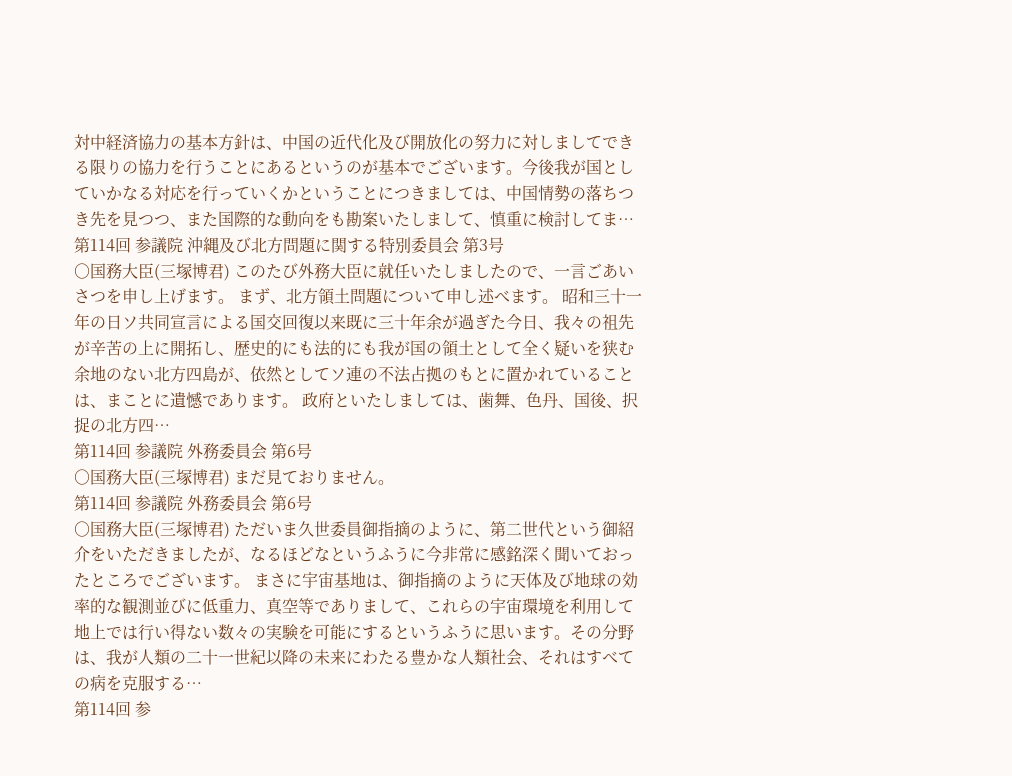対中経済協力の基本方針は、中国の近代化及び開放化の努力に対しましてできる限りの協力を行うことにあるというのが基本でございます。今後我が国としていかなる対応を行っていくかということにつきましては、中国情勢の落ちつき先を見つつ、また国際的な動向をも勘案いたしまして、慎重に検討してま…
第114回 参議院 沖縄及び北方問題に関する特別委員会 第3号
○国務大臣(三塚博君) このたび外務大臣に就任いたしましたので、一言ごあいさつを申し上げます。 まず、北方領土問題について申し述べます。 昭和三十一年の日ソ共同宣言による国交回復以来既に三十年余が過ぎた今日、我々の祖先が辛苦の上に開拓し、歴史的にも法的にも我が国の領土として全く疑いを狭む余地のない北方四島が、依然としてソ連の不法占拠のもとに置かれていることは、まことに遺憾であります。 政府といたしましては、歯舞、色丹、国後、択捉の北方四…
第114回 参議院 外務委員会 第6号
○国務大臣(三塚博君) まだ見ておりません。
第114回 参議院 外務委員会 第6号
○国務大臣(三塚博君) ただいま久世委員御指摘のように、第二世代という御紹介をいただきましたが、なるほどなというふうに今非常に感銘深く聞いておったところでございます。 まさに宇宙基地は、御指摘のように天体及び地球の効率的な観測並びに低重力、真空等でありまして、これらの宇宙環境を利用して地上では行い得ない数々の実験を可能にするというふうに思います。その分野は、我が人類の二十一世紀以降の未来にわたる豊かな人類社会、それはすべての病を克服する…
第114回 参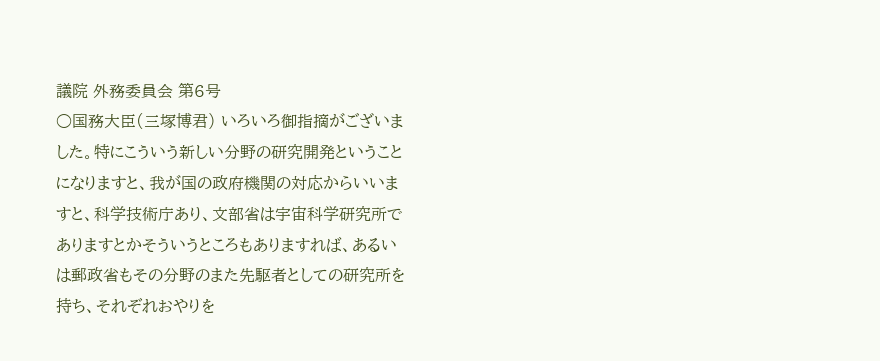議院 外務委員会 第6号
○国務大臣(三塚博君) いろいろ御指摘がございました。特にこういう新しい分野の研究開発ということになりますと、我が国の政府機関の対応からいいますと、科学技術庁あり、文部省は宇宙科学研究所でありますとかそういうところもありますれば、あるいは郵政省もその分野のまた先駆者としての研究所を持ち、それぞれおやりを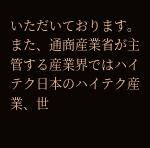いただいております。また、通商産業省が主管する産業界ではハイテク日本のハイテク産業、世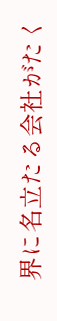界に名立たる会社がたく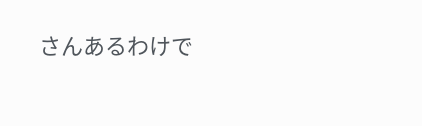さんあるわけで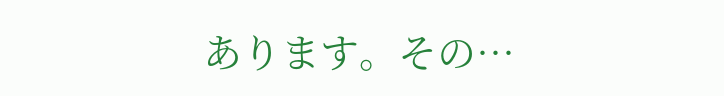あります。その…